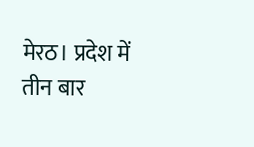मेरठ। प्रदेश में तीन बार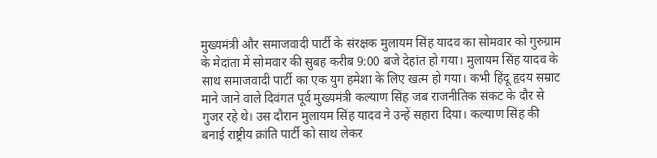मुख्यमंत्री और समाजवादी पार्टी के संरक्षक मुलायम सिंह यादव का सोमवार को गुरुग्राम के मेदांता में सोमवार की सुबह करीब 9:00 बजे देहांत हो गया। मुलायम सिंह यादव के साथ समाजवादी पार्टी का एक युग हमेशा के लिए खत्म हो गया। कभी हिंदू हृदय सम्राट माने जाने वाले दिवंगत पूर्व मुख्यमंत्री कल्याण सिंह जब राजनीतिक संकट के दौर से गुजर रहे थे। उस दौरान मुलायम सिंह यादव ने उन्हें सहारा दिया। कल्याण सिंह की बनाई राष्ट्रीय क्रांति पार्टी को साथ लेकर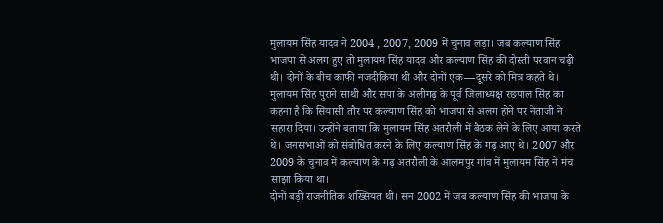मुलायम सिंह यादव ने 2004 , 2007, 2009 में चुनाव लड़ा। जब कल्याण सिंह भाजपा से अलग हुए तो मुलायम सिंह यादव और कल्याण सिंह की दोस्ती परवान चढ़ी थी। दोनों के बीच काफी नजदीकिया थी और दोनों एक—दूसरे को मित्र कहते थे।
मुलायम सिंह पुराने साथी और सपा के अलीगढ़ के पूर्व जिलाध्यक्ष रछपाल सिंह का कहना है कि सियासी तौर पर कल्याण सिंह को भाजपा से अलग होने पर नेताजी ने सहारा दिया। उन्होंने बताया कि मुलायम सिंह अतरौली में बैठक लेने के लिए आया करते थे। जनसभाओं को संबोधित करने के लिए कल्याण सिंह के गढ़ आए थे। 2007 और 2009 के चुनाव में कल्याण के गढ़ अतरौली के आलमपुर गांव में मुलायम सिंह ने मंच साझा किया था।
दोनों बड़ी राजनीतिक शख्सियत थी। सन 2002 में जब कल्याण सिंह की भाजपा के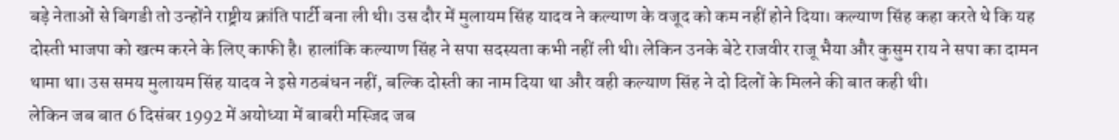बड़े नेताओं से बिगडी तो उन्होंने राष्ट्रीय क्रांति पार्टी बना ली थी। उस दौर में मुलायम सिंह यादव ने कल्याण के वजूद को कम नहीं होने दिया। कल्याण सिंह कहा करते थे कि यह दोस्ती भाजपा को खत्म करने के लिए काफी है। हालांकि कल्याण सिंह ने सपा सदस्यता कभी नहीं ली थी। लेकिन उनके बेटे राजवीर राजू भैया और कुसुम राय ने सपा का दामन थामा था। उस समय मुलायम सिंह यादव ने इसे गठबंधन नहीं, बल्कि दोस्ती का नाम दिया था और वही कल्याण सिंह ने दो दिलों के मिलने की बात कही थी।
लेकिन जब बात 6 दिसंबर 1992 में अयोध्या में बाबरी मस्जिद जब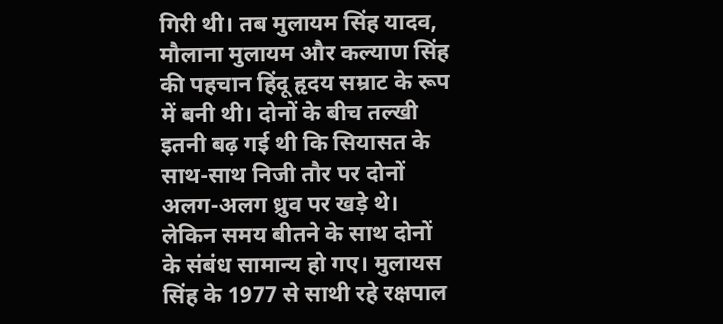गिरी थी। तब मुलायम सिंह यादव, मौलाना मुलायम और कल्याण सिंह की पहचान हिंदू हृदय सम्राट के रूप में बनी थी। दोनों के बीच तल्खी इतनी बढ़ गई थी कि सियासत के साथ-साथ निजी तौर पर दोनों अलग-अलग ध्रुव पर खड़े थे। लेकिन समय बीतने के साथ दोनों के संबंध सामान्य हो गए। मुलायस सिंह के 1977 से साथी रहे रक्षपाल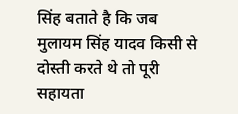सिंह बताते है कि जब मुलायम सिंह यादव किसी से दोस्ती करते थे तो पूरी सहायता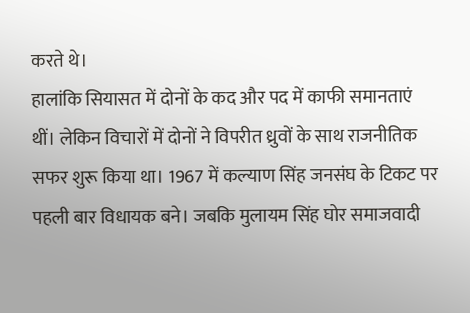करते थे।
हालांकि सियासत में दोनों के कद और पद में काफी समानताएं थीं। लेकिन विचारों में दोनों ने विपरीत ध्रुवों के साथ राजनीतिक सफर शुरू किया था। 1967 में कल्याण सिंह जनसंघ के टिकट पर पहली बार विधायक बने। जबकि मुलायम सिंह घोर समाजवादी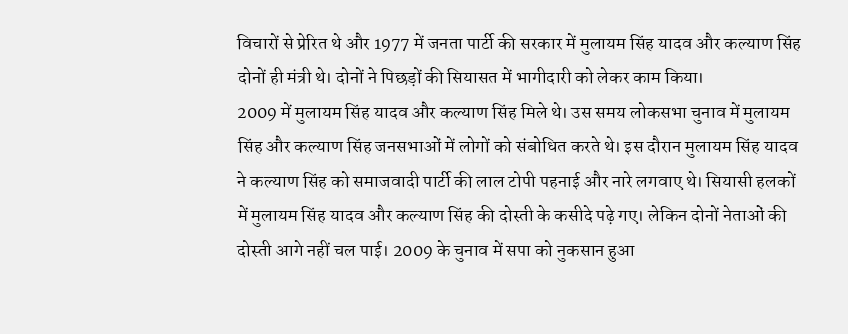विचारों से प्रेरित थे और 1977 में जनता पार्टी की सरकार में मुलायम सिंह यादव और कल्याण सिंह दोनों ही मंत्री थे। दोनों ने पिछड़ों की सियासत में भागीदारी को लेकर काम किया।
2009 में मुलायम सिंह यादव और कल्याण सिंह मिले थे। उस समय लोकसभा चुनाव में मुलायम सिंह और कल्याण सिंह जनसभाओं में लोगों को संबोधित करते थे। इस दौरान मुलायम सिंह यादव ने कल्याण सिंह को समाजवादी पार्टी की लाल टोपी पहनाई और नारे लगवाए थे। सियासी हलकों में मुलायम सिंह यादव और कल्याण सिंह की दोस्ती के कसीदे पढ़े गए। लेकिन दोनों नेताओं की दोस्ती आगे नहीं चल पाई। 2009 के चुनाव में सपा को नुकसान हुआ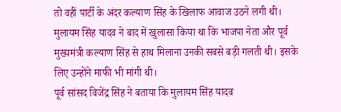तो वहीं पार्टी के अंदर कल्याण सिंह के खिलाफ आवाज उठने लगी थी। मुलायम सिंह यादव ने बाद में खुलासा किया था कि भाजपा नेता और पूर्व मुख्यमंत्री कल्याण सिंह से हाथ मिलाना उनकी सबसे बड़ी गलती थी। इसके लिए उन्होंने माफी भी मांगी थी।
पूर्व सांसद विजेंद्र सिंह ने बताया कि मुलायम सिंह यादव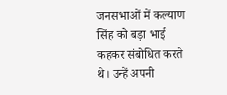जनसभाओं में कल्याण सिंह को बड़ा भाई कहकर संबोधित करते थे। उन्हें अपनी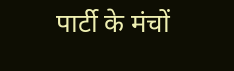पार्टी के मंचों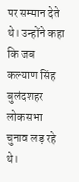पर सम्मान देते थे। उन्होंने कहा कि जब कल्याण सिंह बुलंदशहर लोकसभा चुनाव लड़ रहे थे।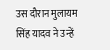उस दौरान मुलायम सिंह यादव ने उन्हें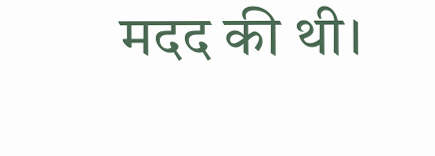मदद की थी।